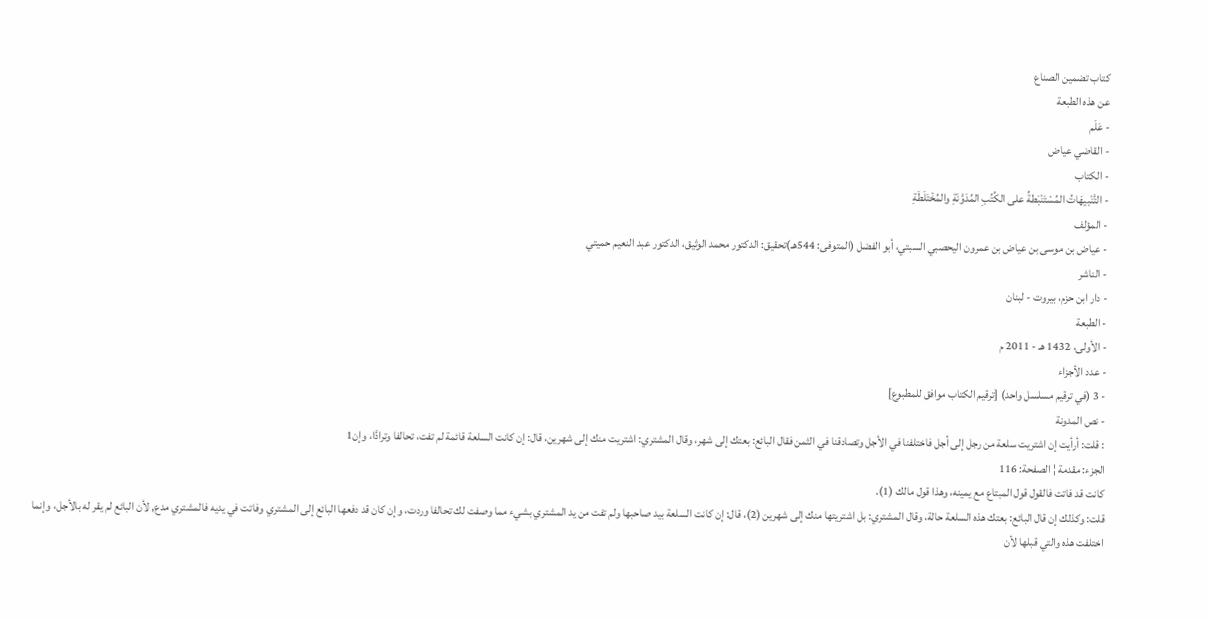كتاب تضمين الصناع
عن هذه الطبعة
- عَلَم
- القاضي عياض
- الكتاب
- التَّنْبيهَاتُ المُسْتَنْبَطةُ على الكُتُبِ المُدَوَّنَةِ والمُخْتَلَطَةِ
- المؤلف
- عياض بن موسى بن عياض بن عمرون اليحصبي السبتي، أبو الفضل (المتوفى: 544هـ)تحقيق: الدكتور محمد الوثيق، الدكتور عبد النعيم حميتي
- الناشر
- دار ابن حزم، بيروت - لبنان
- الطبعة
- الأولى، 1432 هـ - 2011 م
- عدد الأجزاء
- 3 (في ترقيم مسلسل واحد) [ترقيم الكتاب موافق للمطبوع]
- نص المدونة
: قلت: أرأيت إن اشتريت سلعة من رجل إلى أجل فاختلفنا في الأجل وتصادقنا في الثمن فقال البائع: بعتك إلى شهر، وقال المشتري: اشتريت منك إلى شهرين، قال: إن كانت السلعة قائمة لم تفت، تحالفا وترادَّا، وإن1
الجزء: مقدمة ¦ الصفحة: 116
كانت قد فاتت فالقول قول المبتاع مع يمينه، وهذا قول مالك (1).
قلت: وكذلك إن قال البائع: بعتك هذه السلعة حالة، وقال المشتري: بل اشتريتها منك إلى شهرين (2)، قال: إن كانت السلعة بيد صاحبها ولم تفت من يد المشتري بشيء مما وصفت لك تحالفا وردت، وإن كان قد دفعها البائع إلى المشتري وفاتت في يديه فالمشتري مدع, لأن البائع لم يقر له بالأجل، وإنما اختلفت هذه والتي قبلها لأن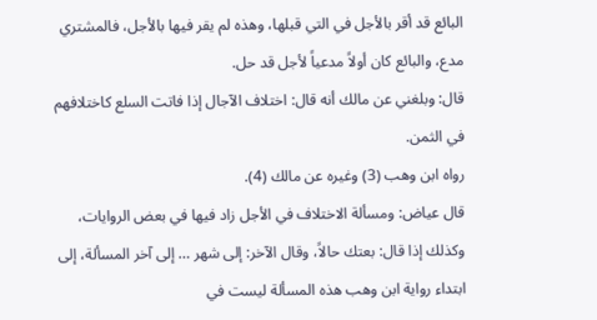البائع قد أقر بالأجل في التي قبلها، وهذه لم يقر فيها بالأجل، فالمشتري مدع، والبائع كان أولاً مدعياً لأجل قد حل.
قال: وبلغني عن مالك أنه قال: اختلاف الآجال إذا فاتت السلع كاختلافهم في الثمن.
رواه ابن وهب (3) وغيره عن مالك (4).
قال عياض: ومسألة الاختلاف في الأجل زاد فيها في بعض الروايات، وكذلك إذا قال: بعتك حالاً، وقال الآخر: إلى شهر ... إلى آخر المسألة، إلى ابتداء رواية ابن وهب هذه المسألة ليست في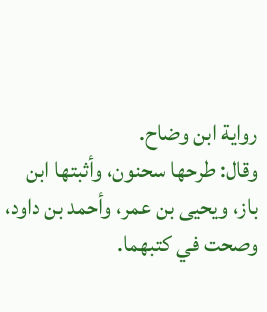رواية ابن وضاح.
وقال: طرحها سحنون، وأثبتها ابن باز، ويحيى بن عمر، وأحمد بن داود، وصحت في كتبهما.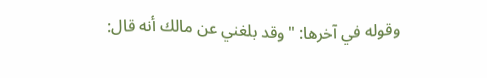وقوله في آخرها: "وقد بلغني عن مالك أنه قال: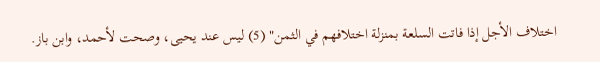اختلاف الأجل إذا فاتت السلعة بمنزلة اختلافهم في الثمن" (5) ليس عند يحيى، وصحت لأحمد، وابن باز.